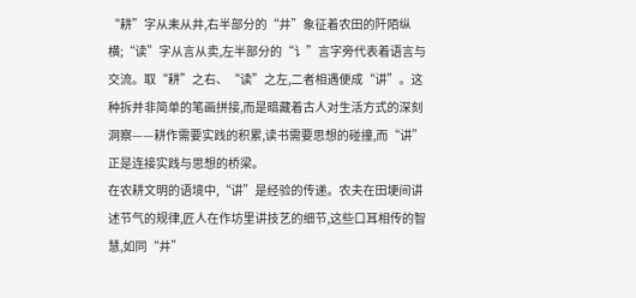“耕”字从耒从井,右半部分的“井”象征着农田的阡陌纵横;“读”字从言从卖,左半部分的“讠”言字旁代表着语言与交流。取“耕”之右、“读”之左,二者相遇便成“讲”。这种拆并非简单的笔画拼接,而是暗藏着古人对生活方式的深刻洞察——耕作需要实践的积累,读书需要思想的碰撞,而“讲”正是连接实践与思想的桥梁。
在农耕文明的语境中,“讲”是经验的传递。农夫在田埂间讲述节气的规律,匠人在作坊里讲技艺的细节,这些口耳相传的智慧,如同“井”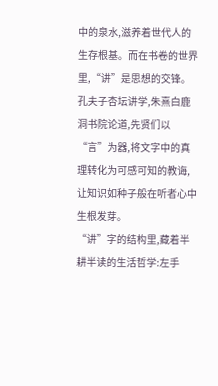中的泉水,滋养着世代人的生存根基。而在书卷的世界里,“讲”是思想的交锋。孔夫子杏坛讲学,朱熹白鹿洞书院论道,先贤们以“言”为器,将文字中的真理转化为可感可知的教诲,让知识如种子般在听者心中生根发芽。
“讲”字的结构里,藏着半耕半读的生活哲学:左手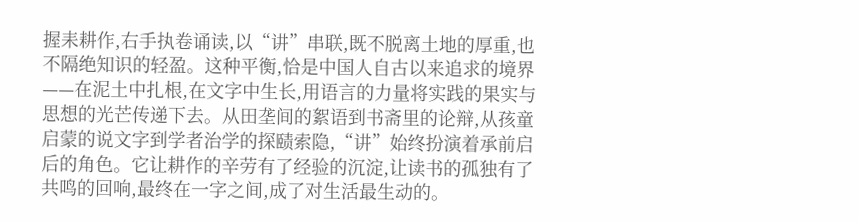握耒耕作,右手执卷诵读,以“讲”串联,既不脱离土地的厚重,也不隔绝知识的轻盈。这种平衡,恰是中国人自古以来追求的境界——在泥土中扎根,在文字中生长,用语言的力量将实践的果实与思想的光芒传递下去。从田垄间的絮语到书斋里的论辩,从孩童启蒙的说文字到学者治学的探赜索隐,“讲”始终扮演着承前启后的角色。它让耕作的辛劳有了经验的沉淀,让读书的孤独有了共鸣的回响,最终在一字之间,成了对生活最生动的。